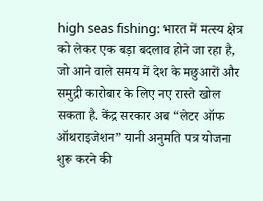high seas fishing: भारत में मत्स्य क्षेत्र को लेकर एक बड़ा बदलाव होने जा रहा है, जो आने वाले समय में देश के मछुआरों और समुद्री कारोबार के लिए नए रास्ते खोल सकता है. केंद्र सरकार अब “लेटर ऑफ ऑथराइजेशन” यानी अनुमति पत्र योजना शुरू करने की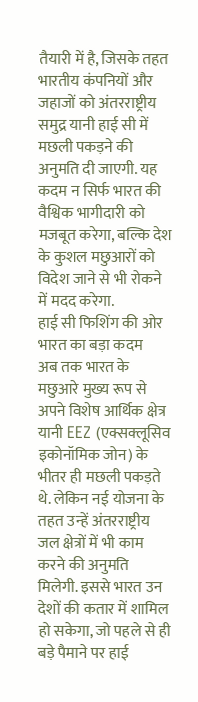तैयारी में है, जिसके तहत भारतीय कंपनियों और जहाजों को अंतरराष्ट्रीय समुद्र यानी हाई सी में मछली पकड़ने की अनुमति दी जाएगी. यह कदम न सिर्फ भारत की वैश्विक भागीदारी को मजबूत करेगा, बल्कि देश के कुशल मछुआरों को विदेश जाने से भी रोकने में मदद करेगा.
हाई सी फिशिंग की ओर भारत का बड़ा कदम
अब तक भारत के मछुआरे मुख्य रूप से अपने विशेष आर्थिक क्षेत्र यानी EEZ (एक्सक्लूसिव इकोनॉमिक जोन) के भीतर ही मछली पकड़ते थे. लेकिन नई योजना के तहत उन्हें अंतरराष्ट्रीय जल क्षेत्रों में भी काम करने की अनुमति मिलेगी. इससे भारत उन देशों की कतार में शामिल हो सकेगा, जो पहले से ही बड़े पैमाने पर हाई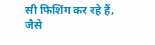सी फिशिंग कर रहे हैं, जैसे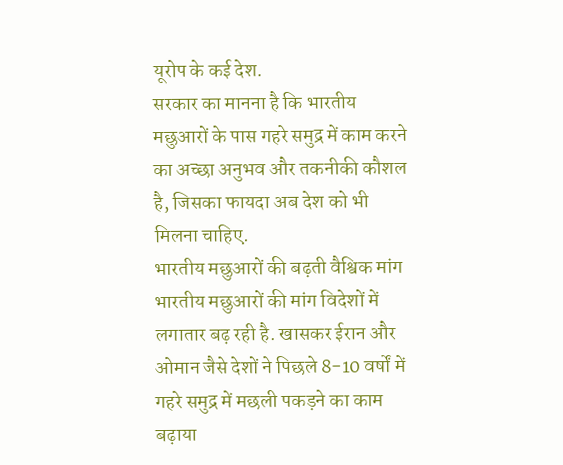यूरोप के कई देश.
सरकार का मानना है कि भारतीय मछुआरों के पास गहरे समुद्र में काम करने का अच्छा अनुभव और तकनीकी कौशल है, जिसका फायदा अब देश को भी मिलना चाहिए.
भारतीय मछुआरों की बढ़ती वैश्विक मांग
भारतीय मछुआरों की मांग विदेशों में लगातार बढ़ रही है. खासकर ईरान और ओमान जैसे देशों ने पिछले 8-10 वर्षों में गहरे समुद्र में मछली पकड़ने का काम बढ़ाया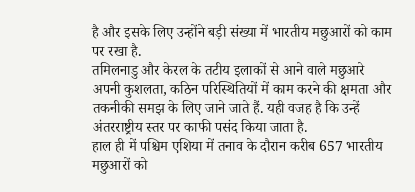है और इसके लिए उन्होंने बड़ी संख्या में भारतीय मछुआरों को काम पर रखा है.
तमिलनाडु और केरल के तटीय इलाकों से आने वाले मछुआरे अपनी कुशलता, कठिन परिस्थितियों में काम करने की क्षमता और तकनीकी समझ के लिए जाने जाते हैं. यही वजह है कि उन्हें अंतरराष्ट्रीय स्तर पर काफी पसंद किया जाता है.
हाल ही में पश्चिम एशिया में तनाव के दौरान करीब 657 भारतीय मछुआरों को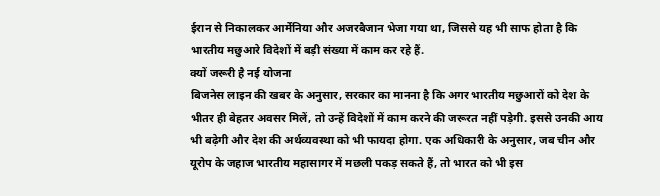ईरान से निकालकर आर्मेनिया और अजरबैजान भेजा गया था, जिससे यह भी साफ होता है कि भारतीय मछुआरे विदेशों में बड़ी संख्या में काम कर रहे हैं.
क्यों जरूरी है नई योजना
बिजनेस लाइन की खबर के अनुसार, सरकार का मानना है कि अगर भारतीय मछुआरों को देश के भीतर ही बेहतर अवसर मिलें, तो उन्हें विदेशों में काम करने की जरूरत नहीं पड़ेगी. इससे उनकी आय भी बढ़ेगी और देश की अर्थव्यवस्था को भी फायदा होगा. एक अधिकारी के अनुसार, जब चीन और यूरोप के जहाज भारतीय महासागर में मछली पकड़ सकते हैं, तो भारत को भी इस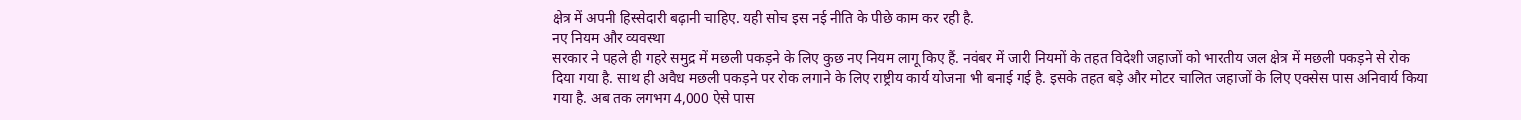क्षेत्र में अपनी हिस्सेदारी बढ़ानी चाहिए. यही सोच इस नई नीति के पीछे काम कर रही है.
नए नियम और व्यवस्था
सरकार ने पहले ही गहरे समुद्र में मछली पकड़ने के लिए कुछ नए नियम लागू किए हैं. नवंबर में जारी नियमों के तहत विदेशी जहाजों को भारतीय जल क्षेत्र में मछली पकड़ने से रोक दिया गया है. साथ ही अवैध मछली पकड़ने पर रोक लगाने के लिए राष्ट्रीय कार्य योजना भी बनाई गई है. इसके तहत बड़े और मोटर चालित जहाजों के लिए एक्सेस पास अनिवार्य किया गया है. अब तक लगभग 4,000 ऐसे पास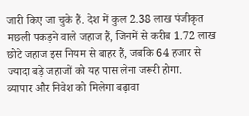जारी किए जा चुके हैं. देश में कुल 2.38 लाख पंजीकृत मछली पकड़ने वाले जहाज हैं, जिनमें से करीब 1.72 लाख छोटे जहाज इस नियम से बाहर हैं, जबकि 64 हजार से ज्यादा बड़े जहाजों को यह पास लेना जरूरी होगा.
व्यापार और निवेश को मिलेगा बढ़ावा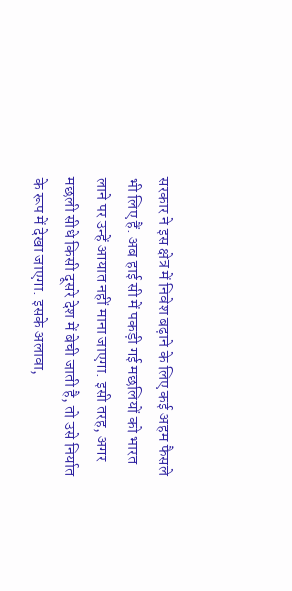सरकार ने इस क्षेत्र में निवेश बढ़ाने के लिए कई अहम फैसले भी लिए हैं. अब हाई सी में पकड़ी गई मछलियों को भारत लाने पर उन्हें आयात नहीं माना जाएगा. इसी तरह, अगर मछली सीधे किसी दूसरे देश में बेची जाती है, तो उसे निर्यात के रूप में देखा जाएगा. इसके अलावा,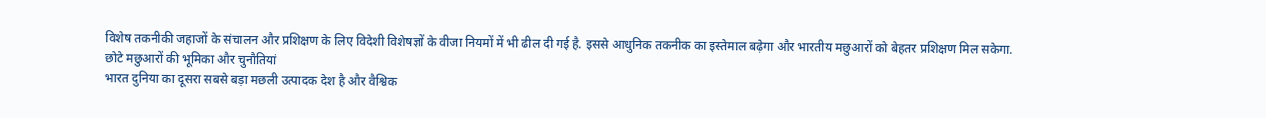विशेष तकनीकी जहाजों के संचालन और प्रशिक्षण के लिए विदेशी विशेषज्ञों के वीजा नियमों में भी ढील दी गई है. इससे आधुनिक तकनीक का इस्तेमाल बढ़ेगा और भारतीय मछुआरों को बेहतर प्रशिक्षण मिल सकेगा.
छोटे मछुआरों की भूमिका और चुनौतियां
भारत दुनिया का दूसरा सबसे बड़ा मछली उत्पादक देश है और वैश्विक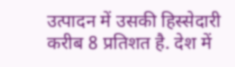उत्पादन में उसकी हिस्सेदारी करीब 8 प्रतिशत है. देश में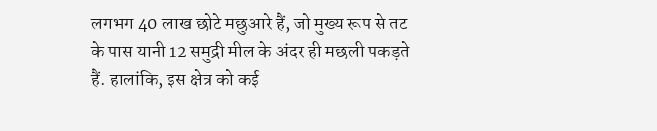लगभग 40 लाख छोटे मछुआरे हैं, जो मुख्य रूप से तट के पास यानी 12 समुद्री मील के अंदर ही मछली पकड़ते हैं. हालांकि, इस क्षेत्र को कई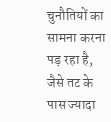चुनौतियों का सामना करना पड़ रहा है, जैसे तट के पास ज्यादा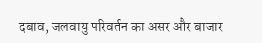दबाव, जलवायु परिवर्तन का असर और बाजार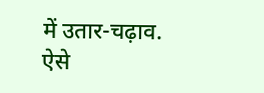में उतार-चढ़ाव. ऐसे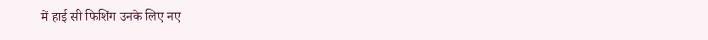में हाई सी फिशिंग उनके लिए नए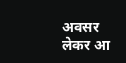अवसर लेकर आ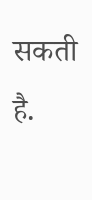सकती है.